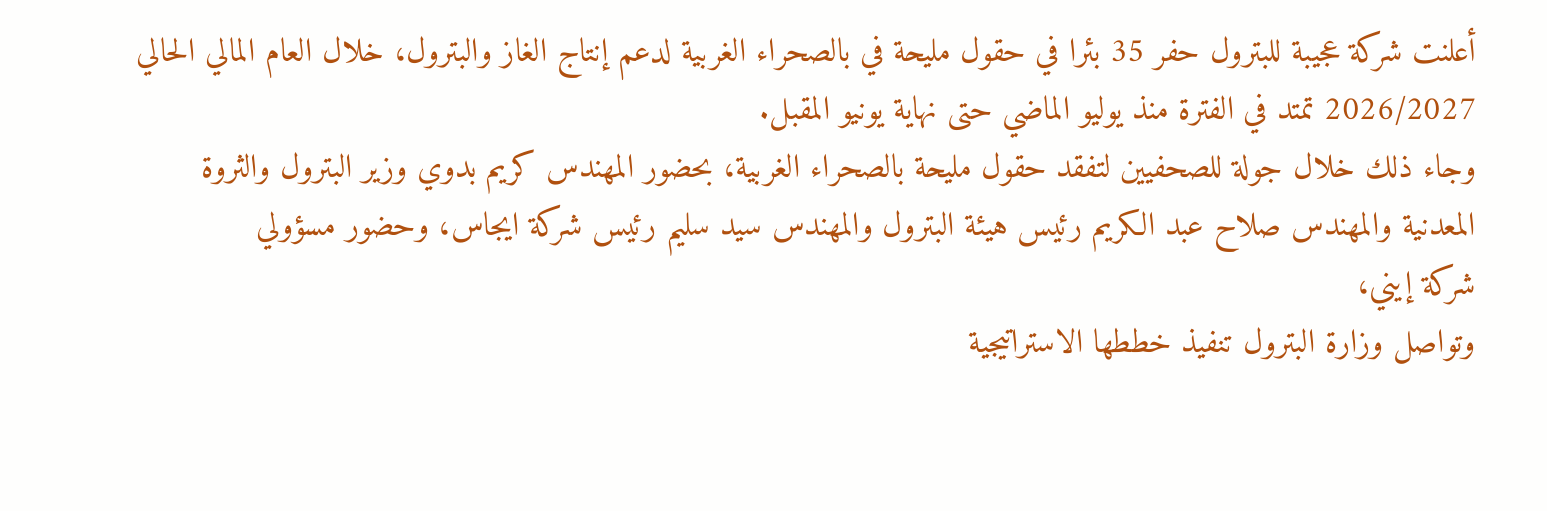أعلنت شركة عجيبة للبترول حفر 35 بئرا في حقول مليحة في بالصحراء الغربية لدعم إنتاج الغاز والبترول، خلال العام المالي الحالي 2026/2027 تمتد في الفترة منذ يوليو الماضي حتى نهاية يونيو المقبل.
وجاء ذلك خلال جولة للصحفيين لتفقد حقول مليحة بالصحراء الغربية، بحضور المهندس كريم بدوي وزير البترول والثروة
المعدنية والمهندس صلاح عبد الكريم رئيس هيئة البترول والمهندس سيد سليم رئيس شركة ايجاس، وحضور مسؤولي
شركة إيني،
وتواصل وزارة البترول تنفيذ خططها الاستراتيجية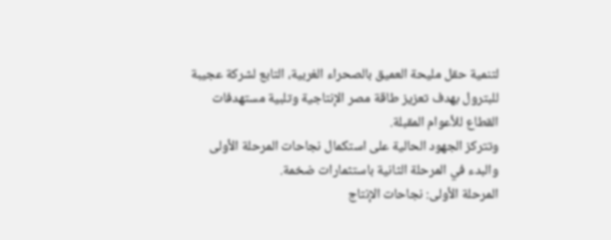لتنمية حقل مليحة العميق بالصحراء الغربية، التابع لشركة عجيبة
للبترول بهدف تعزيز طاقة مصر الإنتاجية وتلبية مستهدفات القطاع للأعوام المقبلة.
وتتركز الجهود الحالية على استكمال نجاحات المرحلة الأولى والبدء في المرحلة الثانية باستثمارات ضخمة.
المرحلة الأولى: نجاحات الإنتاج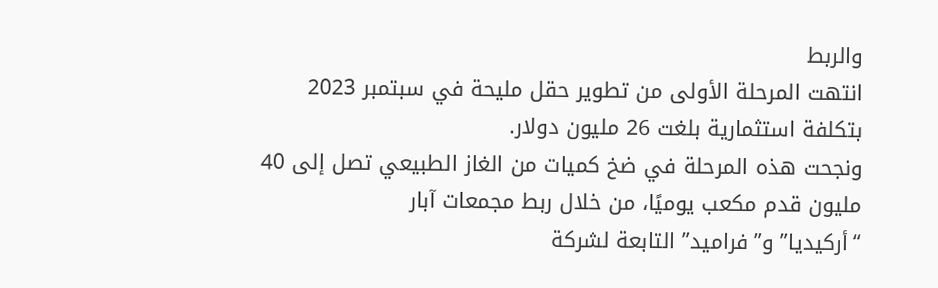والربط
انتهت المرحلة الأولى من تطوير حقل مليحة في سبتمبر 2023 بتكلفة استثمارية بلغت 26 مليون دولار.
ونجحت هذه المرحلة في ضخ كميات من الغاز الطبيعي تصل إلى 40 مليون قدم مكعب يوميًا، من خلال ربط مجمعات آبار
“أركيديا” و”فراميد” التابعة لشركة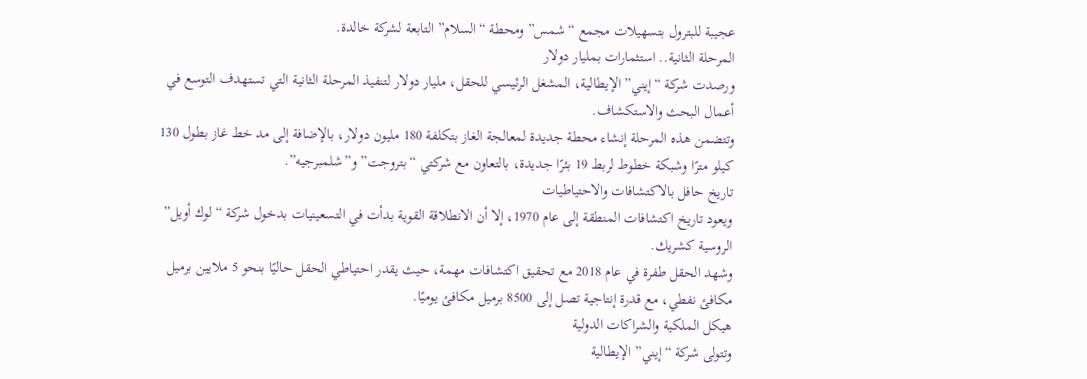عجيبة للبترول بتسهيلات مجمع “شمس” ومحطة “السلام” التابعة لشركة خالدة.
المرحلة الثانية.. استثمارات بمليار دولار
ورصدت شركة “إيني” الإيطالية، المشغل الرئيسي للحقل، مليار دولار لتنفيذ المرحلة الثانية التي تستهدف التوسع في
أعمال البحث والاستكشاف.
وتتضمن هذه المرحلة إنشاء محطة جديدة لمعالجة الغاز بتكلفة 180 مليون دولار، بالإضافة إلى مد خط غاز بطول 130
كيلو مترًا وشبكة خطوط لربط 19 بئرًا جديدة، بالتعاون مع شركتي “بتروجت” و”شلمبرجيه”.
تاريخ حافل بالاكتشافات والاحتياطيات
ويعود تاريخ اكتشافات المنطقة إلى عام 1970، إلا أن الانطلاقة القوية بدأت في التسعينيات بدخول شركة “لوك أويل”
الروسية كشريك.
وشهد الحقل طفرة في عام 2018 مع تحقيق اكتشافات مهمة، حيث يقدر احتياطي الحقل حاليًا بنحو 5 ملايين برميل
مكافئ نفطي، مع قدرة إنتاجية تصل إلى 8500 برميل مكافئ يوميًا.
هيكل الملكية والشراكات الدولية
وتتولى شركة “إيني” الإيطالية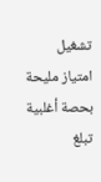تشغيل امتياز مليحة بحصة أغلبية تبلغ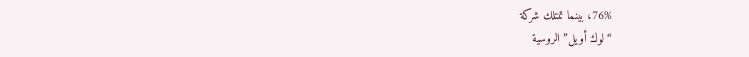76%، بينما تمتلك شركة
“لوك أويل” الروسية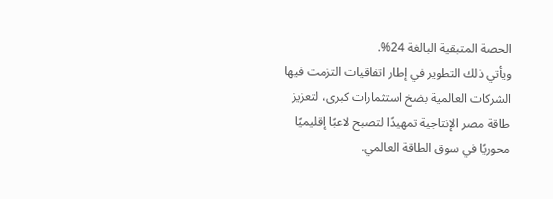الحصة المتبقية البالغة 24%.
ويأتي ذلك التطوير في إطار اتفاقيات التزمت فيها الشركات العالمية بضخ استثمارات كبرى، لتعزيز
طاقة مصر الإنتاجية تمهيدًا لتصبح لاعبًا إقليميًا محوريًا في سوق الطاقة العالمي.